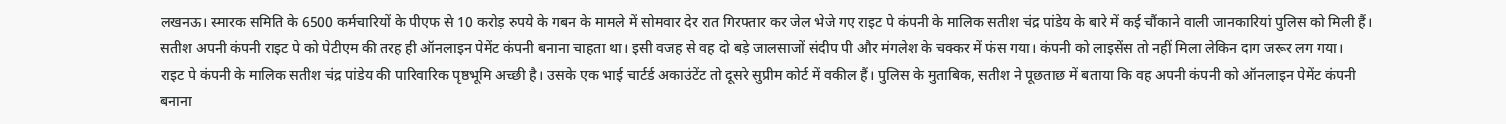लखनऊ। स्मारक समिति के 6500 कर्मचारियों के पीएफ से 10 करोड़ रुपये के गबन के मामले में सोमवार देर रात गिरफ्तार कर जेल भेजे गए राइट पे कंपनी के मालिक सतीश चंद्र पांडेय के बारे में कई चौंकाने वाली जानकारियां पुलिस को मिली हैं। सतीश अपनी कंपनी राइट पे को पेटीएम की तरह ही ऑनलाइन पेमेंट कंपनी बनाना चाहता था। इसी वजह से वह दो बड़े जालसाजों संदीप पी और मंगलेश के चक्कर में फंस गया। कंपनी को लाइसेंस तो नहीं मिला लेकिन दाग जरूर लग गया।
राइट पे कंपनी के मालिक सतीश चंद्र पांडेय की पारिवारिक पृष्ठभूमि अच्छी है। उसके एक भाई चार्टर्ड अकाउंटेंट तो दूसरे सुप्रीम कोर्ट में वकील हैं। पुलिस के मुताबिक, सतीश ने पूछताछ में बताया कि वह अपनी कंपनी को ऑनलाइन पेमेंट कंपनी बनाना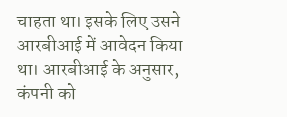चाहता था। इसके लिए उसने आरबीआई में आवेदन किया था। आरबीआई के अनुसार, कंपनी को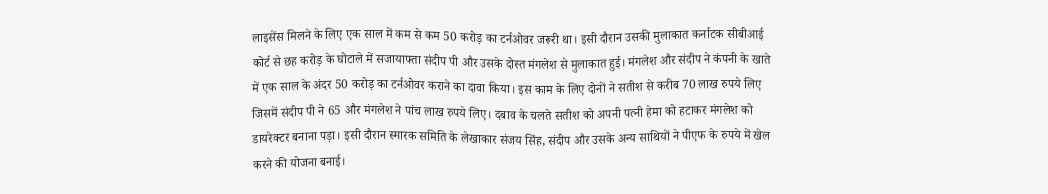लाइसेंस मिलने के लिए एक साल में कम से कम 50 करोड़ का टर्नओवर जरूरी था। इसी दौरान उसकी मुलाकात कर्नाटक सीबीआई कोर्ट से छह करोड़ के घोटाले में सजायाफ्ता संदीप पी और उसके दोस्त मंगलेश से मुलाकात हुई। मंगलेश और संदीप ने कंपनी के खाते में एक साल के अंदर 50 करोड़ का टर्नओवर कराने का दावा किया। इस काम के लिए दोनों ने सतीश से करीब 70 लाख रुपये लिए जिसमें संदीप पी ने 65 और मंगलेश ने पांच लाख रुपये लिए। दबाव के चलते सतीश को अपनी पत्नी हेमा को हटाकर मंगलेश को डायरेक्टर बनाना पड़ा। इसी दौरान स्मारक समिति के लेखाकार संजय सिंह, संदीप और उसके अन्य साथियों ने पीएफ के रुपये में खेल करने की योजना बनाई।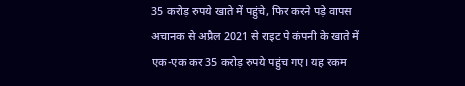35 करोड़ रुपये खाते में पहुंचे, फिर करने पड़े वापस
अचानक से अप्रैल 2021 से राइट पे कंपनी के खाते में एक-एक कर 35 करोड़ रुपये पहुंच गए। यह रकम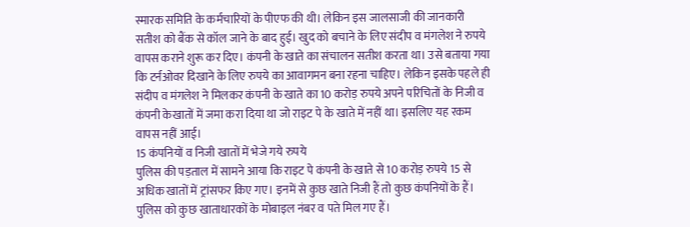स्मारक समिति के कर्मचारियों के पीएफ की थी। लेकिन इस जालसाजी की जानकारी सतीश को बैंक से कॉल जाने के बाद हुई। खुद को बचाने के लिए संदीप व मंगलेश ने रुपये वापस कराने शुरू कर दिए। कंपनी के खाते का संचालन सतीश करता था। उसे बताया गया कि टर्नओवर दिखाने के लिए रुपये का आवागमन बना रहना चाहिए। लेकिन इसके पहले ही संदीप व मंगलेश ने मिलकर कंपनी के खाते का 10 करोड़ रुपये अपने परिचितों के निजी व कंपनी केखातों में जमा करा दिया था जो राइट पे के खाते में नहीं था। इसलिए यह रकम वापस नहीं आई।
15 कंपनियों व निजी खातों में भेजे गये रुपये
पुलिस की पड़ताल में सामने आया कि राइट पे कंपनी के खाते से 10 करोड़ रुपये 15 से अधिक खातों में ट्रांसफर किए गए। इनमें से कुछ खाते निजी हैं तो कुछ कंपनियों के हैं। पुलिस को कुछ खाताधारकों के मोबाइल नंबर व पते मिल गए हैं।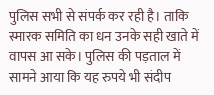पुलिस सभी से संपर्क कर रही है। ताकि स्मारक समिति का धन उनके सही खाते में वापस आ सके। पुलिस की पड़ताल में सामने आया कि यह रुपये भी संदीप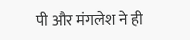पी और मंगलेश ने ही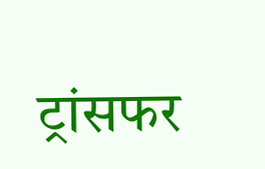ट्रांसफर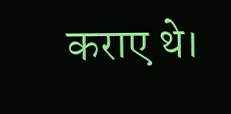कराए थे।